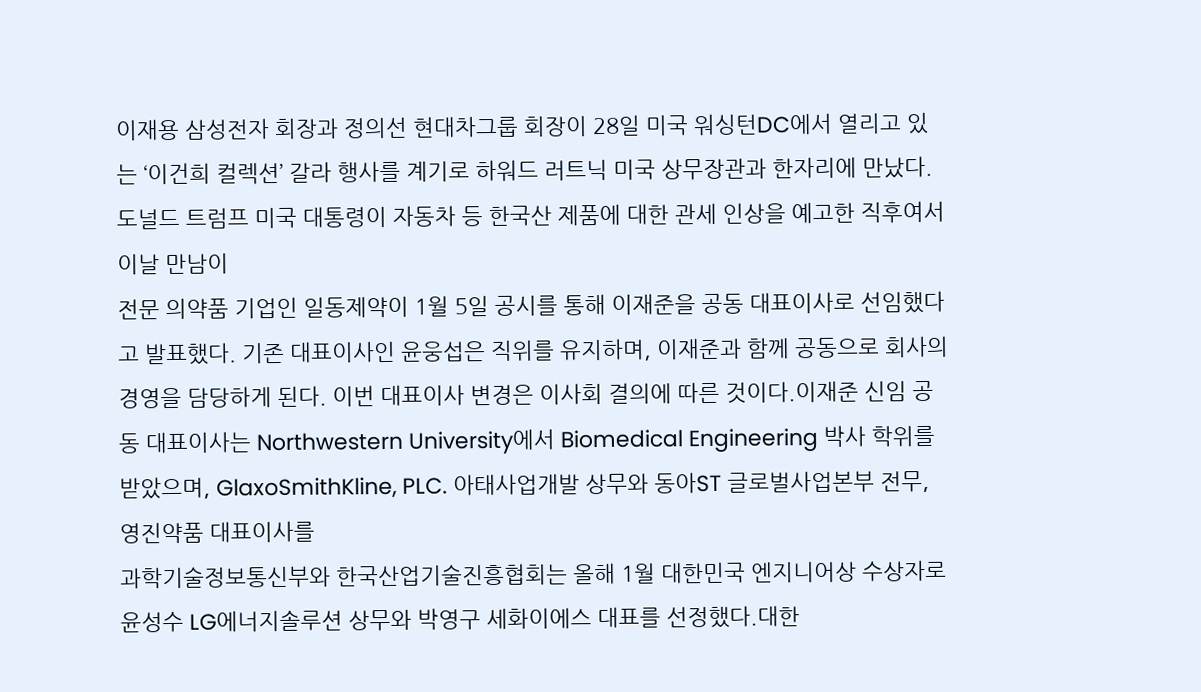이재용 삼성전자 회장과 정의선 현대차그룹 회장이 28일 미국 워싱턴DC에서 열리고 있는 ‘이건희 컬렉션’ 갈라 행사를 계기로 하워드 러트닉 미국 상무장관과 한자리에 만났다. 도널드 트럼프 미국 대통령이 자동차 등 한국산 제품에 대한 관세 인상을 예고한 직후여서 이날 만남이
전문 의약품 기업인 일동제약이 1월 5일 공시를 통해 이재준을 공동 대표이사로 선임했다고 발표했다. 기존 대표이사인 윤웅섭은 직위를 유지하며, 이재준과 함께 공동으로 회사의 경영을 담당하게 된다. 이번 대표이사 변경은 이사회 결의에 따른 것이다.이재준 신임 공동 대표이사는 Northwestern University에서 Biomedical Engineering 박사 학위를 받았으며, GlaxoSmithKline, PLC. 아태사업개발 상무와 동아ST 글로벌사업본부 전무, 영진약품 대표이사를
과학기술정보통신부와 한국산업기술진흥협회는 올해 1월 대한민국 엔지니어상 수상자로 윤성수 LG에너지솔루션 상무와 박영구 세화이에스 대표를 선정했다.대한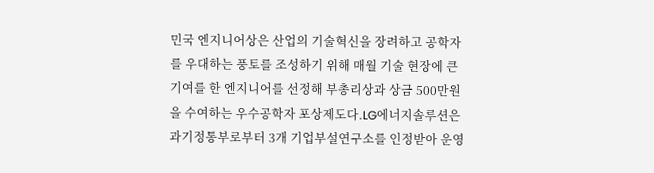민국 엔지니어상은 산업의 기술혁신을 장려하고 공학자를 우대하는 풍토를 조성하기 위해 매월 기술 현장에 큰 기여를 한 엔지니어를 선정해 부총리상과 상금 500만원을 수여하는 우수공학자 포상제도다.LG에너지솔루션은 과기정통부로부터 3개 기업부설연구소를 인정받아 운영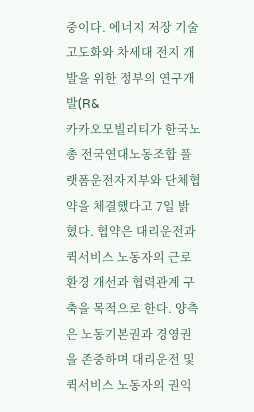중이다. 에너지 저장 기술 고도화와 차세대 전지 개발을 위한 정부의 연구개발(R&
카카오모빌리티가 한국노총 전국연대노동조합 플랫폼운전자지부와 단체협약을 체결했다고 7일 밝혔다. 협약은 대리운전과 퀵서비스 노동자의 근로환경 개선과 협력관계 구축을 목적으로 한다. 양측은 노동기본권과 경영권을 존중하며 대리운전 및 퀵서비스 노동자의 권익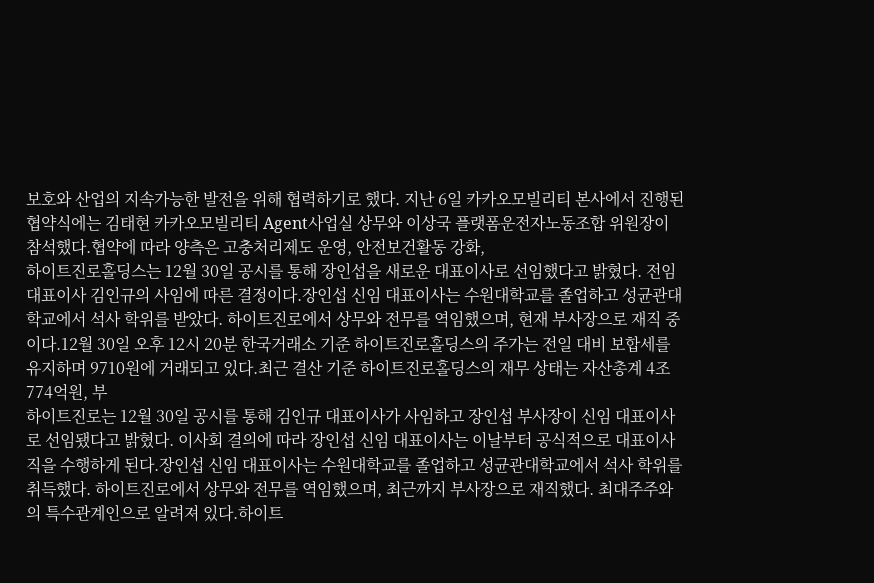보호와 산업의 지속가능한 발전을 위해 협력하기로 했다. 지난 6일 카카오모빌리티 본사에서 진행된 협약식에는 김태현 카카오모빌리티 Agent사업실 상무와 이상국 플랫폼운전자노동조합 위원장이 참석했다.협약에 따라 양측은 고충처리제도 운영, 안전보건활동 강화,
하이트진로홀딩스는 12월 30일 공시를 통해 장인섭을 새로운 대표이사로 선임했다고 밝혔다. 전임 대표이사 김인규의 사임에 따른 결정이다.장인섭 신임 대표이사는 수원대학교를 졸업하고 성균관대학교에서 석사 학위를 받았다. 하이트진로에서 상무와 전무를 역임했으며, 현재 부사장으로 재직 중이다.12월 30일 오후 12시 20분 한국거래소 기준 하이트진로홀딩스의 주가는 전일 대비 보합세를 유지하며 9710원에 거래되고 있다.최근 결산 기준 하이트진로홀딩스의 재무 상태는 자산총계 4조774억원, 부
하이트진로는 12월 30일 공시를 통해 김인규 대표이사가 사임하고 장인섭 부사장이 신임 대표이사로 선임됐다고 밝혔다. 이사회 결의에 따라 장인섭 신임 대표이사는 이날부터 공식적으로 대표이사직을 수행하게 된다.장인섭 신임 대표이사는 수원대학교를 졸업하고 성균관대학교에서 석사 학위를 취득했다. 하이트진로에서 상무와 전무를 역임했으며, 최근까지 부사장으로 재직했다. 최대주주와의 특수관계인으로 알려져 있다.하이트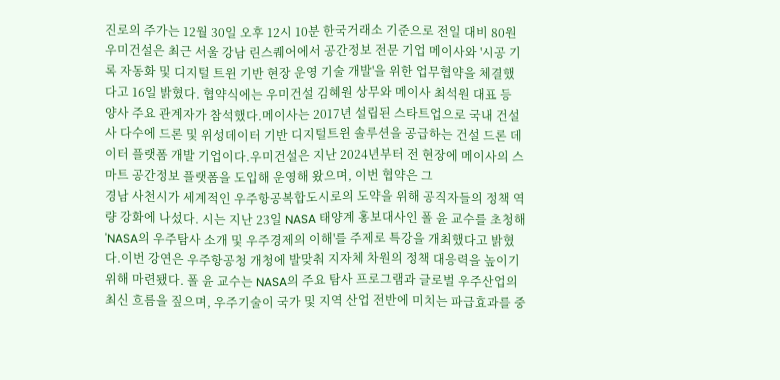진로의 주가는 12월 30일 오후 12시 10분 한국거래소 기준으로 전일 대비 80원
우미건설은 최근 서울 강남 린스퀘어에서 공간정보 전문 기업 메이사와 '시공 기록 자동화 및 디지털 트윈 기반 현장 운영 기술 개발'을 위한 업무협약을 체결했다고 16일 밝혔다. 협약식에는 우미건설 김혜원 상무와 메이사 최석원 대표 등 양사 주요 관계자가 참석했다.메이사는 2017년 설립된 스타트업으로 국내 건설사 다수에 드론 및 위성데이터 기반 디지털트윈 솔루션을 공급하는 건설 드론 데이터 플랫폼 개발 기업이다.우미건설은 지난 2024년부터 전 현장에 메이사의 스마트 공간정보 플랫폼을 도입해 운영해 왔으며, 이번 협약은 그
경남 사천시가 세계적인 우주항공복합도시로의 도약을 위해 공직자들의 정책 역량 강화에 나섰다. 시는 지난 23일 NASA 태양계 홍보대사인 폴 윤 교수를 초청해 'NASA의 우주탐사 소개 및 우주경제의 이해'를 주제로 특강을 개최했다고 밝혔다.이번 강연은 우주항공청 개청에 발맞춰 지자체 차원의 정책 대응력을 높이기 위해 마련됐다. 폴 윤 교수는 NASA의 주요 탐사 프로그램과 글로벌 우주산업의 최신 흐름을 짚으며, 우주기술이 국가 및 지역 산업 전반에 미치는 파급효과를 중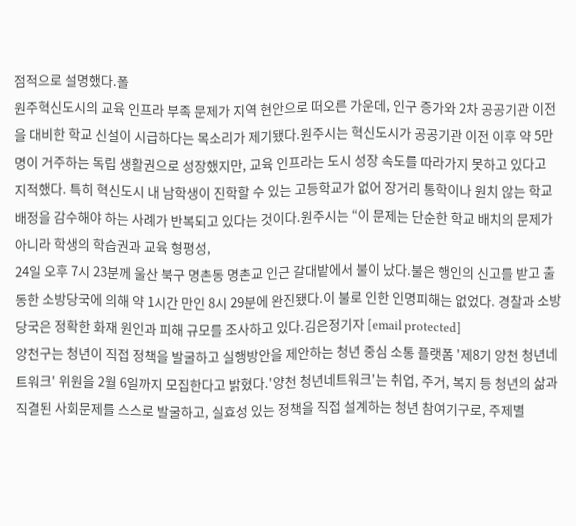점적으로 설명했다.폴
원주혁신도시의 교육 인프라 부족 문제가 지역 현안으로 떠오른 가운데, 인구 증가와 2차 공공기관 이전을 대비한 학교 신설이 시급하다는 목소리가 제기됐다.원주시는 혁신도시가 공공기관 이전 이후 약 5만 명이 거주하는 독립 생활권으로 성장했지만, 교육 인프라는 도시 성장 속도를 따라가지 못하고 있다고 지적했다. 특히 혁신도시 내 남학생이 진학할 수 있는 고등학교가 없어 장거리 통학이나 원치 않는 학교 배정을 감수해야 하는 사례가 반복되고 있다는 것이다.원주시는 “이 문제는 단순한 학교 배치의 문제가 아니라 학생의 학습권과 교육 형평성,
24일 오후 7시 23분께 울산 북구 명촌동 명촌교 인근 갈대밭에서 불이 났다.불은 행인의 신고를 받고 출동한 소방당국에 의해 약 1시간 만인 8시 29분에 완진됐다.이 불로 인한 인명피해는 없었다. 경찰과 소방당국은 정확한 화재 원인과 피해 규모를 조사하고 있다.김은정기자 [email protected]
양천구는 청년이 직접 정책을 발굴하고 실행방안을 제안하는 청년 중심 소통 플랫폼 '제8기 양천 청년네트워크' 위원을 2월 6일까지 모집한다고 밝혔다.'양천 청년네트워크'는 취업, 주거, 복지 등 청년의 삶과 직결된 사회문제를 스스로 발굴하고, 실효성 있는 정책을 직접 설계하는 청년 참여기구로, 주제별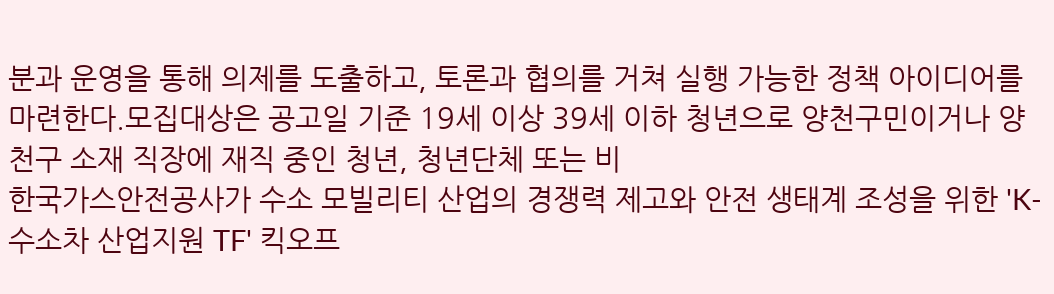분과 운영을 통해 의제를 도출하고, 토론과 협의를 거쳐 실행 가능한 정책 아이디어를 마련한다.모집대상은 공고일 기준 19세 이상 39세 이하 청년으로 양천구민이거나 양천구 소재 직장에 재직 중인 청년, 청년단체 또는 비
한국가스안전공사가 수소 모빌리티 산업의 경쟁력 제고와 안전 생태계 조성을 위한 'K-수소차 산업지원 TF' 킥오프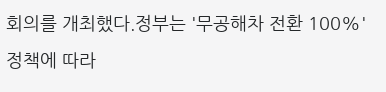회의를 개최했다.정부는 '무공해차 전환 100%' 정책에 따라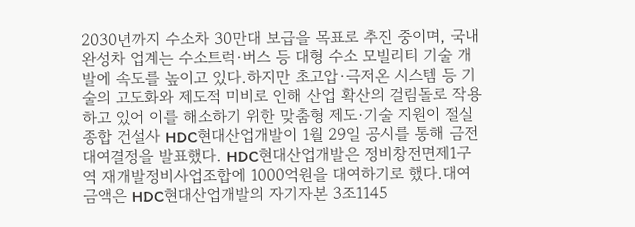2030년까지 수소차 30만대 보급을 목표로 추진 중이며, 국내 완성차 업계는 수소트럭·버스 등 대형 수소 모빌리티 기술 개발에 속도를 높이고 있다.하지만 초고압·극저온 시스템 등 기술의 고도화와 제도적 미비로 인해 산업 확산의 걸림돌로 작용하고 있어 이를 해소하기 위한 맞춤형 제도·기술 지원이 절실
종합 건설사 HDC현대산업개발이 1월 29일 공시를 통해 금전대여결정을 발표했다. HDC현대산업개발은 정비창전면제1구역 재개발정비사업조합에 1000억원을 대여하기로 했다.대여금액은 HDC현대산업개발의 자기자본 3조1145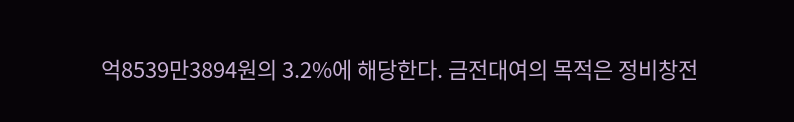억8539만3894원의 3.2%에 해당한다. 금전대여의 목적은 정비창전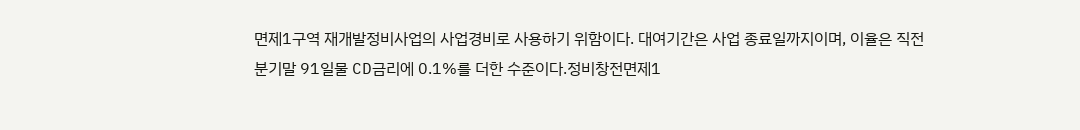면제1구역 재개발정비사업의 사업경비로 사용하기 위함이다. 대여기간은 사업 종료일까지이며, 이율은 직전 분기말 91일물 CD금리에 0.1%를 더한 수준이다.정비창전면제1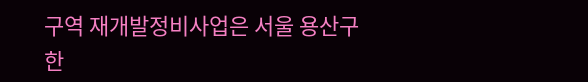구역 재개발정비사업은 서울 용산구 한